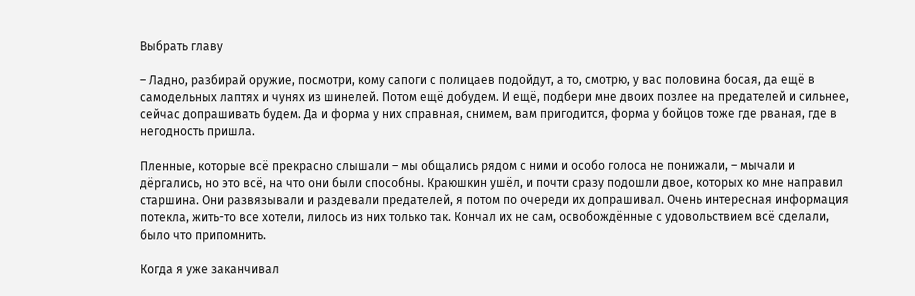Выбрать главу

– Ладно, разбирай оружие, посмотри, кому сапоги с полицаев подойдут, а то, смотрю, у вас половина босая, да ещё в самодельных лаптях и чунях из шинелей. Потом ещё добудем. И ещё, подбери мне двоих позлее на предателей и сильнее, сейчас допрашивать будем. Да и форма у них справная, снимем, вам пригодится, форма у бойцов тоже где рваная, где в негодность пришла.

Пленные, которые всё прекрасно слышали – мы общались рядом с ними и особо голоса не понижали, – мычали и дёргались, но это всё, на что они были способны. Краюшкин ушёл, и почти сразу подошли двое, которых ко мне направил старшина. Они развязывали и раздевали предателей, я потом по очереди их допрашивал. Очень интересная информация потекла, жить-то все хотели, лилось из них только так. Кончал их не сам, освобождённые с удовольствием всё сделали, было что припомнить.

Когда я уже заканчивал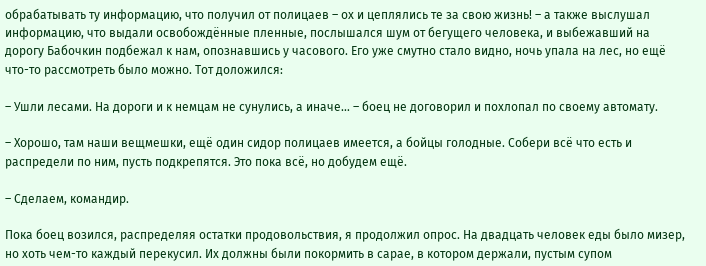обрабатывать ту информацию, что получил от полицаев – ох и цеплялись те за свою жизнь! – а также выслушал информацию, что выдали освобождённые пленные, послышался шум от бегущего человека, и выбежавший на дорогу Бабочкин подбежал к нам, опознавшись у часового. Его уже смутно стало видно, ночь упала на лес, но ещё что-то рассмотреть было можно. Тот доложился:

– Ушли лесами. На дороги и к немцам не сунулись, а иначе… – боец не договорил и похлопал по своему автомату.

– Хорошо, там наши вещмешки, ещё один сидор полицаев имеется, а бойцы голодные. Собери всё что есть и распредели по ним, пусть подкрепятся. Это пока всё, но добудем ещё.

– Сделаем, командир.

Пока боец возился, распределяя остатки продовольствия, я продолжил опрос. На двадцать человек еды было мизер, но хоть чем-то каждый перекусил. Их должны были покормить в сарае, в котором держали, пустым супом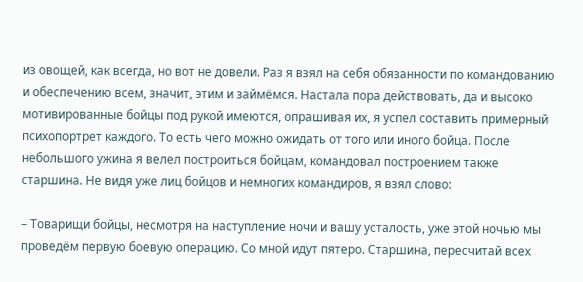из овощей, как всегда, но вот не довели. Раз я взял на себя обязанности по командованию и обеспечению всем, значит, этим и займёмся. Настала пора действовать, да и высоко мотивированные бойцы под рукой имеются, опрашивая их, я успел составить примерный психопортрет каждого. То есть чего можно ожидать от того или иного бойца. После небольшого ужина я велел построиться бойцам, командовал построением также старшина. Не видя уже лиц бойцов и немногих командиров, я взял слово:

– Товарищи бойцы, несмотря на наступление ночи и вашу усталость, уже этой ночью мы проведём первую боевую операцию. Со мной идут пятеро. Старшина, пересчитай всех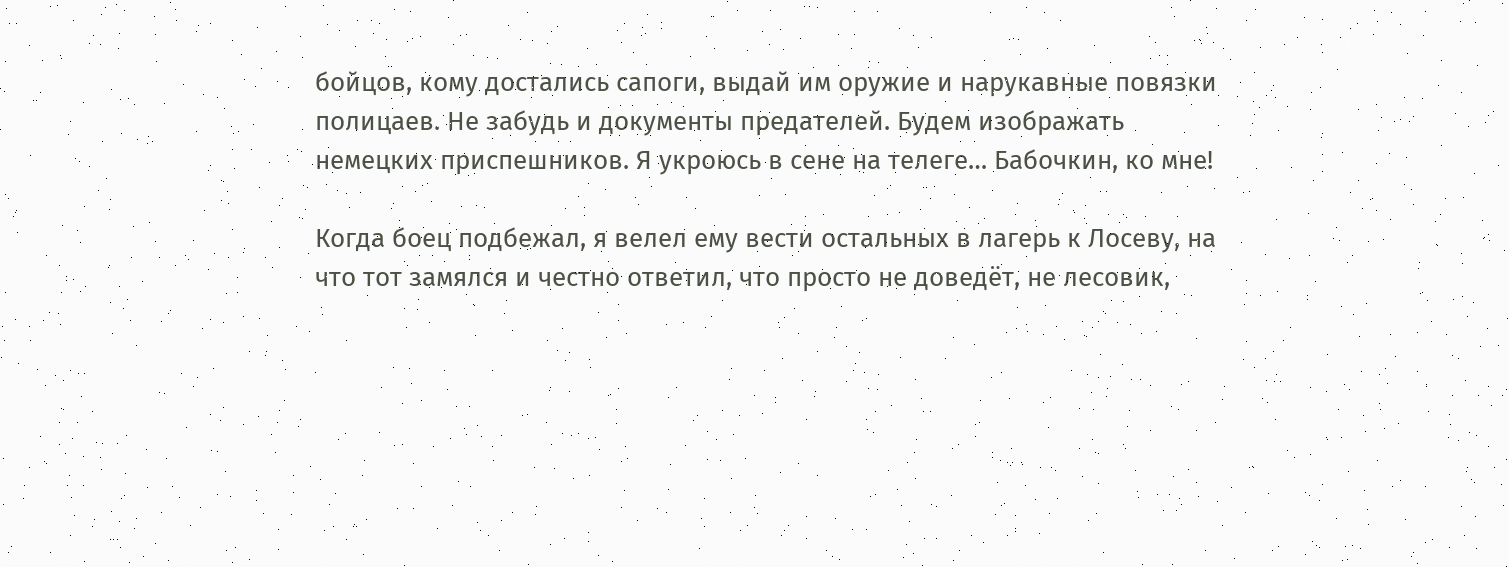бойцов, кому достались сапоги, выдай им оружие и нарукавные повязки полицаев. Не забудь и документы предателей. Будем изображать немецких приспешников. Я укроюсь в сене на телеге… Бабочкин, ко мне!

Когда боец подбежал, я велел ему вести остальных в лагерь к Лосеву, на что тот замялся и честно ответил, что просто не доведёт, не лесовик,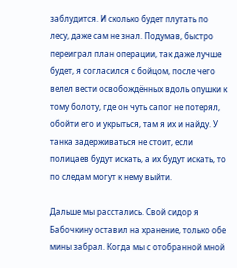заблудится. И сколько будет плутать по лесу, даже сам не знал. Подумав, быстро переиграл план операции, так даже лучше будет, я согласился с бойцом, после чего велел вести освобождённых вдоль опушки к тому болоту, где он чуть сапог не потерял, обойти его и укрыться, там я их и найду. У танка задерживаться не стоит, если полицаев будут искать, а их будут искать, то по следам могут к нему выйти.

Дальше мы расстались. Свой сидор я Бабочкину оставил на хранение, только обе мины забрал. Когда мы с отобранной мной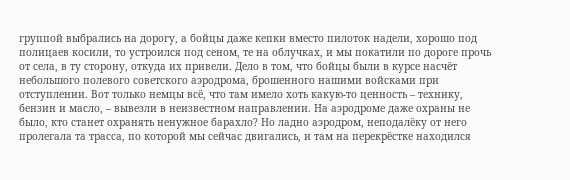группой выбрались на дорогу, а бойцы даже кепки вместо пилоток надели, хорошо под полицаев косили, то устроился под сеном, те на облучках, и мы покатили по дороге прочь от села, в ту сторону, откуда их привели. Дело в том, что бойцы были в курсе насчёт небольшого полевого советского аэродрома, брошенного нашими войсками при отступлении. Вот только немцы всё, что там имело хоть какую-то ценность – технику, бензин и масло, – вывезли в неизвестном направлении. На аэродроме даже охраны не было, кто станет охранять ненужное барахло? Но ладно аэродром, неподалёку от него пролегала та трасса, по которой мы сейчас двигались, и там на перекрёстке находился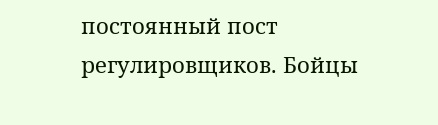постоянный пост регулировщиков. Бойцы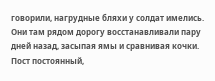говорили, нагрудные бляхи у солдат имелись. Они там рядом дорогу восстанавливали пару дней назад, засыпая ямы и сравнивая кочки. Пост постоянный,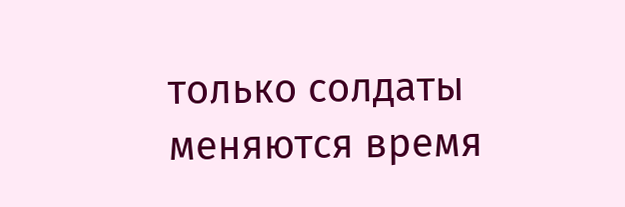только солдаты меняются время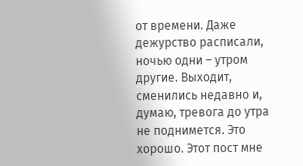от времени. Даже дежурство расписали, ночью одни – утром другие. Выходит, сменились недавно и, думаю, тревога до утра не поднимется. Это хорошо. Этот пост мне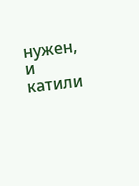нужен, и катили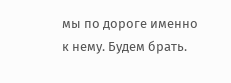мы по дороге именно к нему. Будем брать.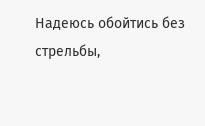Надеюсь обойтись без стрельбы,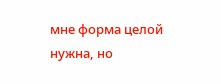мне форма целой нужна, но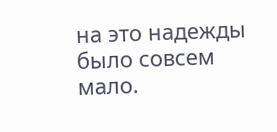на это надежды было совсем мало.